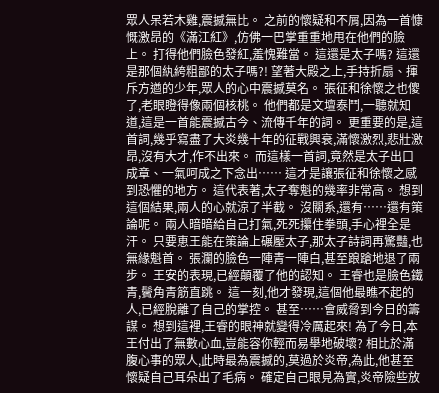眾人呆若木雞,震撼無比。 之前的懷疑和不屑,因為一首慷慨激昂的《滿江紅》,仿佛一巴掌重重地甩在他們的臉上。 打得他們臉色發紅,羞愧難當。 這還是太子嗎? 這還是那個紈絝粗鄙的太子嗎?! 望著大殿之上,手持折扇、揮斥方遒的少年,眾人的心中震撼莫名。 張征和徐懷之也傻了,老眼瞪得像兩個核桃。 他們都是文壇泰鬥,一聽就知道,這是一首能震撼古今、流傳千年的詞。 更重要的是,這首詞,幾乎寫盡了大炎幾十年的征戰興衰,滿懷激烈,悲壯激昂,沒有大才,作不出來。 而這樣一首詞,竟然是太子出口成章、一氣呵成之下念出…… 這才是讓張征和徐懷之感到恐懼的地方。 這代表著,太子奪魁的幾率非常高。 想到這個結果,兩人的心就涼了半截。 沒關系,還有……還有策論呢。 兩人暗暗給自己打氣,死死攥住拳頭,手心裡全是汗。 只要恵王能在策論上碾壓太子,那太子詩詞再驚豔,也無緣魁首。 張瀾的臉色一陣青一陣白,甚至踉蹌地退了兩步。 王安的表現,已經顛覆了他的認知。 王睿也是臉色鐵青,鬢角青筋直跳。 這一刻,他才發現,這個他最瞧不起的人,已經脫離了自己的掌控。 甚至……會威脅到今日的籌謀。 想到這裡,王睿的眼神就變得冷厲起來! 為了今日,本王付出了無數心血,豈能容你輕而易舉地破壞? 相比於滿腹心事的眾人,此時最為震撼的,莫過於炎帝,為此,他甚至懷疑自己耳朵出了毛病。 確定自己眼見為實,炎帝險些放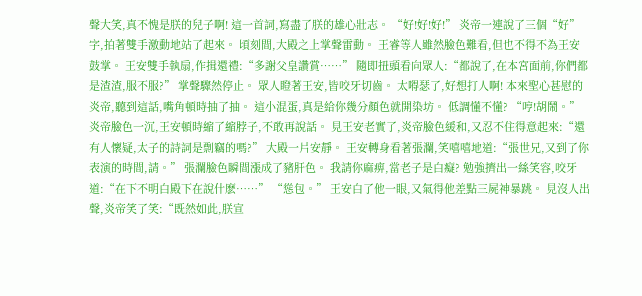聲大笑,真不愧是朕的兒子啊! 這一首詞,寫盡了朕的雄心壯志。 “好!好!好!” 炎帝一連說了三個“好”字,拍著雙手激動地站了起來。 頃刻間,大殿之上掌聲雷動。 王睿等人雖然臉色難看,但也不得不為王安鼓掌。 王安雙手執扇,作揖還禮:“多謝父皇讚賞……” 隨即扭頭看向眾人:“都說了,在本宮面前,你們都是渣渣,服不服?” 掌聲驟然停止。 眾人瞪著王安,皆咬牙切齒。 太嘚瑟了,好想打人啊! 本來聖心甚慰的炎帝,聽到這話,嘴角頓時抽了抽。 這小混蛋,真是給你幾分顏色就開染坊。 低調懂不懂? “哼!胡鬧。” 炎帝臉色一沉,王安頓時縮了縮脖子,不敢再說話。 見王安老實了,炎帝臉色緩和,又忍不住得意起來:“還有人懷疑,太子的詩詞是剽竊的嗎?” 大殿一片安靜。 王安轉身看著張瀾,笑嘻嘻地道:“張世兄,又到了你表演的時間,請。” 張瀾臉色瞬間漲成了豬肝色。 我請你麻痹,當老子是白癡? 勉強擠出一絲笑容,咬牙道:“在下不明白殿下在說什麽……” “慫包。” 王安白了他一眼,又氣得他差點三屍神暴跳。 見沒人出聲,炎帝笑了笑:“既然如此,朕宣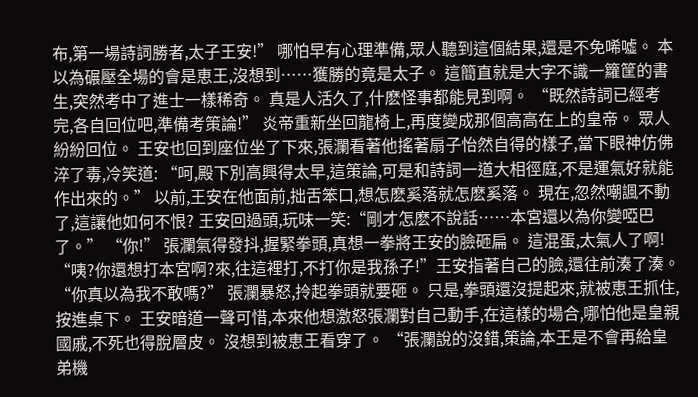布,第一場詩詞勝者,太子王安!” 哪怕早有心理準備,眾人聽到這個結果,還是不免唏噓。 本以為碾壓全場的會是恵王,沒想到……獲勝的竟是太子。 這簡直就是大字不識一籮筐的書生,突然考中了進士一樣稀奇。 真是人活久了,什麽怪事都能見到啊。 “既然詩詞已經考完,各自回位吧,準備考策論!” 炎帝重新坐回龍椅上,再度變成那個高高在上的皇帝。 眾人紛紛回位。 王安也回到座位坐了下來,張瀾看著他搖著扇子怡然自得的樣子,當下眼神仿佛淬了毒,冷笑道: “呵,殿下別高興得太早,這策論,可是和詩詞一道大相徑庭,不是運氣好就能作出來的。” 以前,王安在他面前,拙舌笨口,想怎麽奚落就怎麽奚落。 現在,忽然嘲諷不動了,這讓他如何不恨? 王安回過頭,玩味一笑:“剛才怎麽不說話……本宮還以為你變啞巴了。” “你!” 張瀾氣得發抖,握緊拳頭,真想一拳將王安的臉砸扁。 這混蛋,太氣人了啊! “咦?你還想打本宮啊?來,往這裡打,不打你是我孫子!”王安指著自己的臉,還往前湊了湊。 “你真以為我不敢嗎?” 張瀾暴怒,拎起拳頭就要砸。 只是,拳頭還沒提起來,就被恵王抓住,按進桌下。 王安暗道一聲可惜,本來他想激怒張瀾對自己動手,在這樣的場合,哪怕他是皇親國戚,不死也得脫層皮。 沒想到被恵王看穿了。 “張瀾說的沒錯,策論,本王是不會再給皇弟機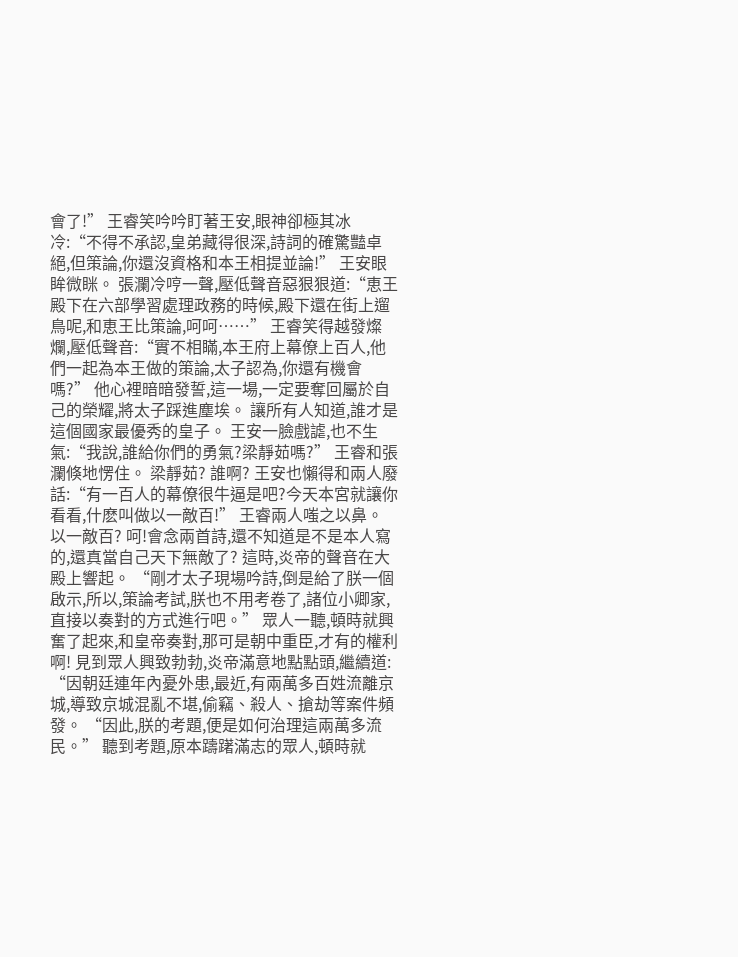會了!” 王睿笑吟吟盯著王安,眼神卻極其冰冷:“不得不承認,皇弟藏得很深,詩詞的確驚豔卓絕,但策論,你還沒資格和本王相提並論!” 王安眼眸微眯。 張瀾冷哼一聲,壓低聲音惡狠狠道:“恵王殿下在六部學習處理政務的時候,殿下還在街上遛鳥呢,和恵王比策論,呵呵……” 王睿笑得越發燦爛,壓低聲音:“實不相瞞,本王府上幕僚上百人,他們一起為本王做的策論,太子認為,你還有機會嗎?” 他心裡暗暗發誓,這一場,一定要奪回屬於自己的榮耀,將太子踩進塵埃。 讓所有人知道,誰才是這個國家最優秀的皇子。 王安一臉戲謔,也不生氣:“我說,誰給你們的勇氣?梁靜茹嗎?” 王睿和張瀾倏地愣住。 梁靜茹? 誰啊? 王安也懶得和兩人廢話:“有一百人的幕僚很牛逼是吧?今天本宮就讓你看看,什麽叫做以一敵百!” 王睿兩人嗤之以鼻。 以一敵百? 呵!會念兩首詩,還不知道是不是本人寫的,還真當自己天下無敵了? 這時,炎帝的聲音在大殿上響起。 “剛才太子現場吟詩,倒是給了朕一個啟示,所以,策論考試,朕也不用考卷了,諸位小卿家,直接以奏對的方式進行吧。” 眾人一聽,頓時就興奮了起來,和皇帝奏對,那可是朝中重臣,才有的權利啊! 見到眾人興致勃勃,炎帝滿意地點點頭,繼續道: “因朝廷連年內憂外患,最近,有兩萬多百姓流離京城,導致京城混亂不堪,偷竊、殺人、搶劫等案件頻發。 “因此,朕的考題,便是如何治理這兩萬多流民。” 聽到考題,原本躊躇滿志的眾人,頓時就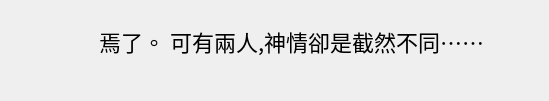焉了。 可有兩人,神情卻是截然不同……